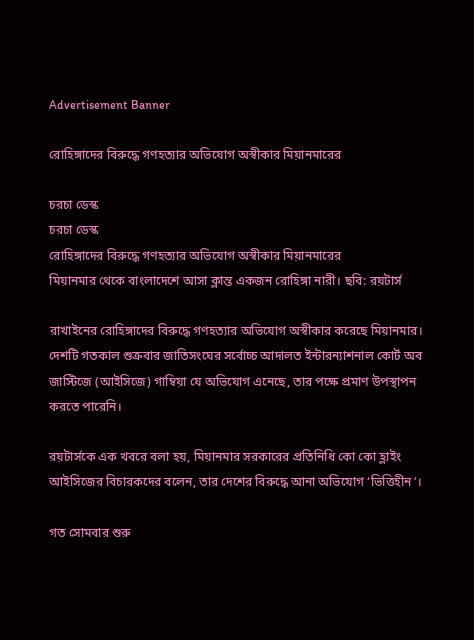Advertisement Banner

রোহিঙ্গাদের বিরুদ্ধে গণহত্যার অভিযোগ অস্বীকার মিয়ানমারের

চরচা ডেস্ক
চরচা ডেস্ক
রোহিঙ্গাদের বিরুদ্ধে গণহত্যার অভিযোগ অস্বীকার মিয়ানমারের
মিয়ানমার থেকে বাংলাদেশে আসা ক্লান্ত একজন রোহিঙ্গা নারী। ছবি: রয়টার্স

রাখাইনের রোহিঙ্গাদের বিরুদ্ধে গণহত্যার অভিযোগ অস্বীকার করেছে মিয়ানমার। দেশটি গতকাল শুক্রবার জাতিসংঘের সর্বোচ্চ আদালত ইন্টারন্যাশনাল কোর্ট অব জাস্টিজে (আইসিজে) গাম্বিয়া যে অভিযোগ এনেছে, তার পক্ষে প্রমাণ উপস্থাপন করতে পারেনি।

রয়টার্সকে এক খবরে বলা হয়, মিয়ানমার সরকারের প্রতিনিধি কো কো হ্লাইং আইসিজের বিচারকদের বলেন, তার দেশের বিরুদ্ধে আনা অভিযোগ ‘ভিত্তিহীন’।

গত সোমবার শুরু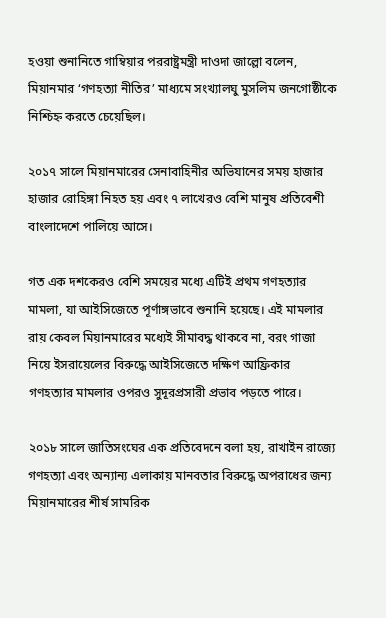হওয়া শুনানিতে গাম্বিয়ার পররাষ্ট্রমন্ত্রী দাওদা জাল্লো বলেন, মিয়ানমার ‘গণহত্যা নীতির’ মাধ্যমে সংখ্যালঘু মুসলিম জনগোষ্ঠীকে নিশ্চিহ্ন করতে চেয়েছিল।

২০১৭ সালে মিয়ানমারের সেনাবাহিনীর অভিযানের সময় হাজার হাজার রোহিঙ্গা নিহত হয় এবং ৭ লাখেরও বেশি মানুষ প্রতিবেশী বাংলাদেশে পালিয়ে আসে।

গত এক দশকেরও বেশি সময়ের মধ্যে এটিই প্রথম গণহত্যার মামলা, যা আইসিজেতে পূর্ণাঙ্গভাবে শুনানি হয়েছে। এই মামলার রায় কেবল মিয়ানমারের মধ্যেই সীমাবদ্ধ থাকবে না, বরং গাজা নিয়ে ইসরায়েলের বিরুদ্ধে আইসিজেতে দক্ষিণ আফ্রিকার গণহত্যার মামলার ওপরও সুদূরপ্রসারী প্রভাব পড়তে পারে।

২০১৮ সালে জাতিসংঘের এক প্রতিবেদনে বলা হয়, রাখাইন রাজ্যে গণহত্যা এবং অন্যান্য এলাকায় মানবতার বিরুদ্ধে অপরাধের জন্য মিয়ানমারের শীর্ষ সামরিক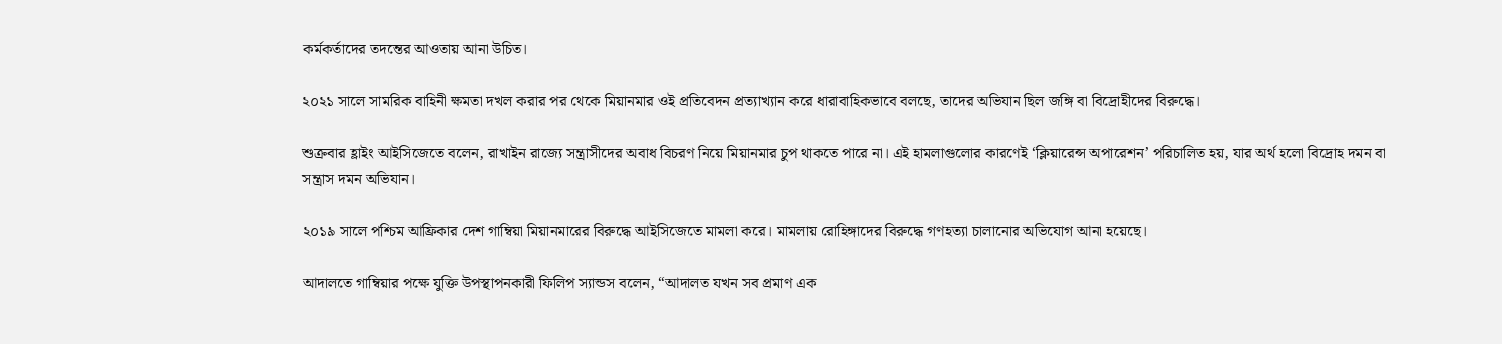কর্মকর্তাদের তদন্তের আওতায় আনা উচিত।

২০২১ সালে সামরিক বাহিনী ক্ষমতা দখল করার পর থেকে মিয়ানমার ওই প্রতিবেদন প্রত্যাখ্যান করে ধারাবাহিকভাবে বলছে, তাদের অভিযান ছিল জঙ্গি বা বিদ্রোহীদের বিরুদ্ধে।

শুক্রবার হ্লাইং আইসিজেতে বলেন, রাখাইন রাজ্যে সন্ত্রাসীদের অবাধ বিচরণ নিয়ে মিয়ানমার চুপ থাকতে পারে না। এই হামলাগুলোর কারণেই ‘ক্লিয়ারেন্স অপারেশন’ পরিচালিত হয়, যার অর্থ হলো বিদ্রোহ দমন বা সন্ত্রাস দমন অভিযান।

২০১৯ সালে পশ্চিম আফ্রিকার দেশ গাম্বিয়া মিয়ানমারের বিরুদ্ধে আইসিজেতে মামলা করে। মামলায় রোহিঙ্গাদের বিরুদ্ধে গণহত্যা চালানোর অভিযোগ আনা হয়েছে।

আদালতে গাম্বিয়ার পক্ষে যুক্তি উপস্থাপনকারী ফিলিপ স্যান্ডস বলেন, “আদালত যখন সব প্রমাণ এক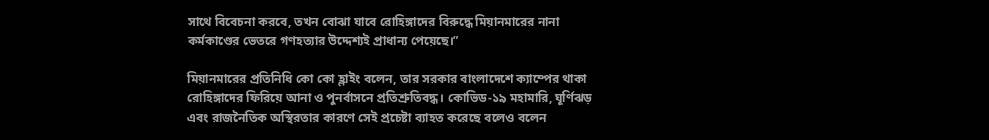সাথে বিবেচনা করবে, তখন বোঝা যাবে রোহিঙ্গাদের বিরুদ্ধে মিয়ানমারের নানা কর্মকাণ্ডের ভেতরে গণহত্যার উদ্দেশ্যই প্রাধান্য পেয়েছে।”

মিয়ানমারের প্রতিনিধি কো কো হ্লাইং বলেন, তার সরকার বাংলাদেশে ক্যাম্পের থাকা রোহিঙ্গাদের ফিরিয়ে আনা ও পুনর্বাসনে প্রতিশ্রুতিবদ্ধ। কোভিড-১৯ মহামারি, ঘূর্ণিঝড় এবং রাজনৈতিক অস্থিরতার কারণে সেই প্রচেষ্টা ব্যাহত করেছে বলেও বলেন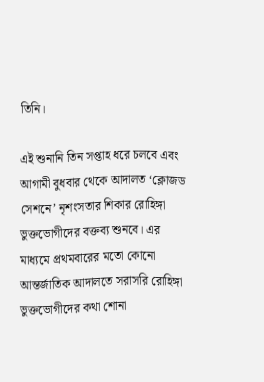তিনি।

এই শুনানি তিন সপ্তাহ ধরে চলবে এবং আগামী বুধবার থেকে আদালত ‘ক্লোজড সেশনে’ নৃশংসতার শিকার রোহিঙ্গা ভুক্তভোগীদের বক্তব্য শুনবে। এর মাধ্যমে প্রথমবারের মতো কোনো আন্তর্জাতিক আদালতে সরাসরি রোহিঙ্গা ভুক্তভোগীদের কথা শোনা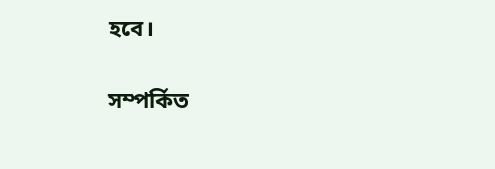হবে।

সম্পর্কিত